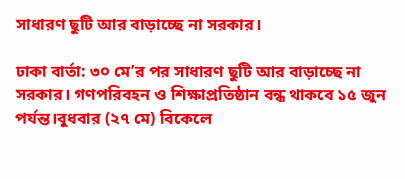সাধারণ ছুটি আর বাড়াচ্ছে না সরকার।

ঢাকা বার্তা: ৩০ মে’র পর সাধারণ ছুটি আর বাড়াচ্ছে না সরকার। গণপরিবহন ও শিক্ষাপ্রতিষ্ঠান বন্ধ থাকবে ১৫ জুন পর্যন্ত।বুধবার (২৭ মে) বিকেলে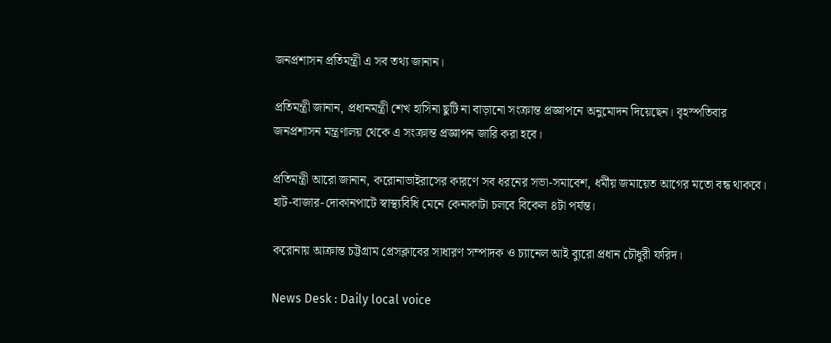জনপ্রশাসন প্রতিমন্ত্রী এ সব তথ্য জানান।

প্রতিমন্ত্রী জানান, প্রধানমন্ত্রী শেখ হাসিনা ছুটি না বাড়ানো সংক্রান্ত প্রজ্ঞাপনে অনুমোদন দিয়েছেন। বৃহস্পতিবার জনপ্রশাসন মন্ত্রণালয় থেকে এ সংক্রান্ত প্রজ্ঞাপন জারি করা হবে।

প্রতিমন্ত্রী আরো জানান, করোনাভাইরাসের কারণে সব ধরনের সভা-সমাবেশ, ধর্মীয় জমায়েত আগের মতো বন্ধ থাকবে। হাট-বাজার-দোকানপাটে স্বাস্থ্যবিধি মেনে কেনাকাটা চলবে বিকেল ৪টা পর্যন্ত।

করোনায় আক্রান্ত চট্টগ্রাম প্রেসক্লাবের সাধারণ সম্পাদক ও চ্যানেল আই ব্যুরো প্রধান চৌধুরী ফরিদ।

News Desk : Daily local voice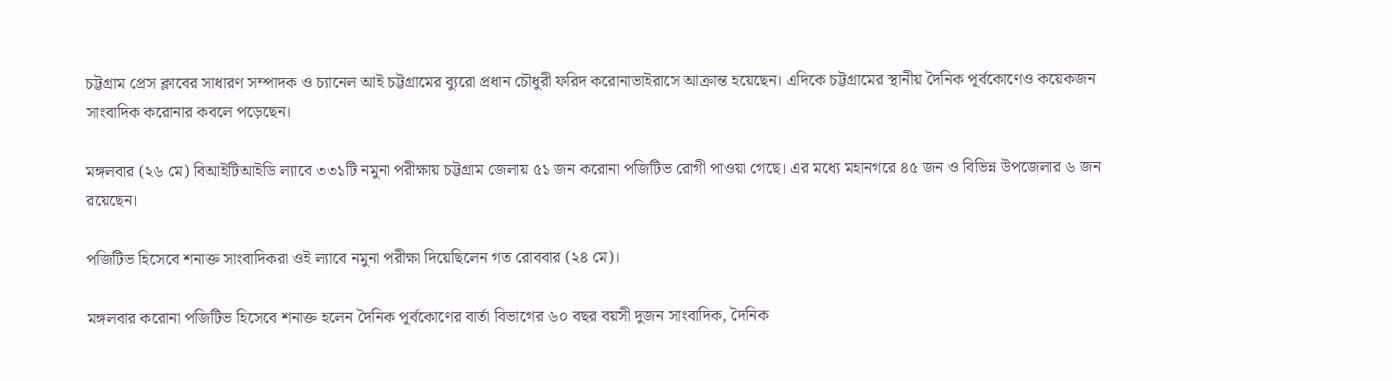চট্টগ্রাম প্রেস ক্লাবের সাধারণ সম্পাদক ও চ্যানেল আই চট্টগ্রামের ব্যুরো প্রধান চৌধুরী ফরিদ করোনাভাইরাসে আক্রান্ত হয়েছেন। এদিকে চট্টগ্রামের স্থানীয় দৈনিক পূর্বকোণেও কয়েকজন সাংবাদিক করোনার কবলে পড়েছেন।

মঙ্গলবার (২৬ মে) বিআইটিআইডি ল্যাবে ৩৩১টি নমুনা পরীক্ষায় চট্টগ্রাম জেলায় ৫১ জন করোনা পজিটিভ রোগী পাওয়া গেছে। এর মধ্যে মহানগরে ৪৫ জন ও বিভিন্ন উপজেলার ৬ জন রয়েছেন।

পজিটিভ হিসেবে শনাক্ত সাংবাদিকরা ওই ল্যাবে নমুনা পরীক্ষা দিয়েছিলেন গত রোববার (২৪ মে)।

মঙ্গলবার করোনা পজিটিভ হিসেবে শনাক্ত হলেন দৈনিক পূর্বকোণের বার্তা বিভাগের ৬০ বছর বয়সী দুজন সাংবাদিক, দৈনিক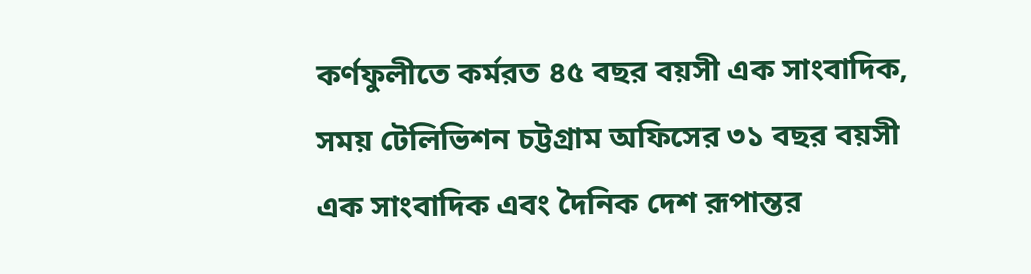কর্ণফুলীতে কর্মরত ৪৫ বছর বয়সী এক সাংবাদিক, সময় টেলিভিশন চট্টগ্রাম অফিসের ৩১ বছর বয়সী এক সাংবাদিক এবং দৈনিক দেশ রূপান্তর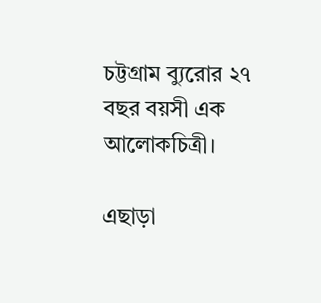চট্টগ্রাম ব্যুরোর ২৭ বছর বয়সী এক আলোকচিত্রী।

এছাড়া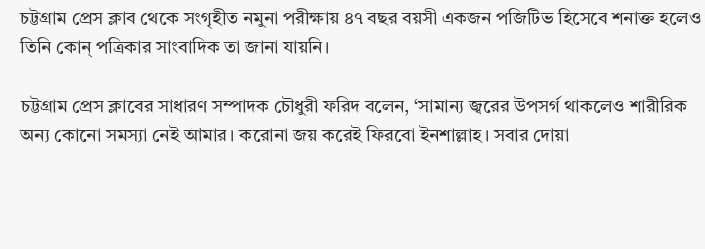চট্টগ্রাম প্রেস ক্লাব থেকে সংগৃহীত নমুনা পরীক্ষায় ৪৭ বছর বয়সী একজন পজিটিভ হিসেবে শনাক্ত হলেও তিনি কোন্ পত্রিকার সাংবাদিক তা জানা যায়নি।

চট্টগ্রাম প্রেস ক্লাবের সাধারণ সম্পাদক চৌধুরী ফরিদ বলেন, ‘সামান্য জ্বরের উপসর্গ থাকলেও শারীরিক অন্য কোনো সমস্যা নেই আমার। করোনা জয় করেই ফিরবো ইনশাল্লাহ। সবার দোয়া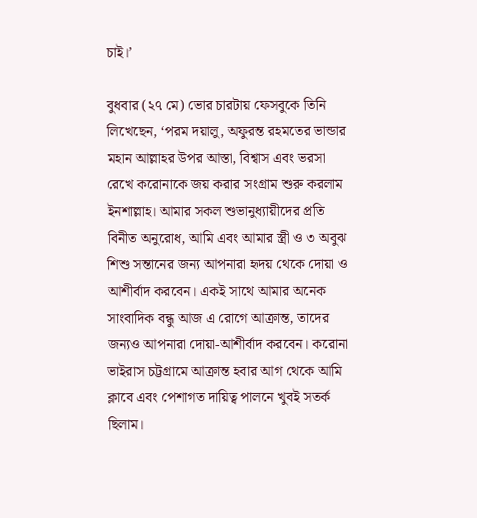চাই।’

বুধবার (২৭ মে) ভোর চারটায় ফেসবুকে তিনি লিখেছেন, ‘পরম দয়ালু, অফুরন্ত রহমতের ভান্ডার মহান আল্লাহর উপর আস্তা, বিশ্বাস এবং ভরসা রেখে করোনাকে জয় করার সংগ্রাম শুরু করলাম ইনশাল্লাহ। আমার সকল শুভানুধ্যায়ীদের প্রতি বিনীত অনুরোধ, আমি এবং আমার স্ত্রী ও ৩ অবুঝ শিশু সন্তানের জন্য আপনারা হৃদয় থেকে দোয়া ও আশীর্বাদ করবেন। একই সাথে আমার অনেক সাংবাদিক বন্ধু আজ এ রোগে আক্রান্ত, তাদের জন্যও আপনারা দোয়া-আশীর্বাদ করবেন। করোনা ভাইরাস চট্টগ্রামে আক্রান্ত হবার আগ থেকে আমি ক্লাবে এবং পেশাগত দায়িত্ব পালনে খুবই সতর্ক ছিলাম।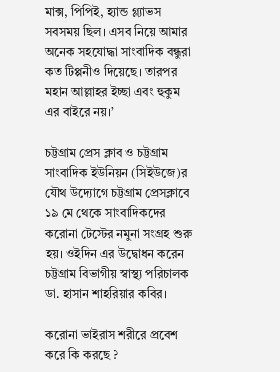মাক্স, পিপিই, হ্যান্ড গ্ল্যাভস সবসময় ছিল। এসব নিয়ে আমার অনেক সহযোদ্ধা সাংবাদিক বন্ধুরা কত টিপ্পনীও দিয়েছে। তারপর মহান আল্লাহর ইচ্ছা এবং হুকুম এর বাইরে নয়।’

চট্টগ্রাম প্রেস ক্লাব ও চট্টগ্রাম সাংবাদিক ইউনিয়ন (সিইউজে)র যৌথ উদ্যোগে চট্টগ্রাম প্রেসক্লাবে ১৯ মে থেকে সাংবাদিকদের করোনা টেস্টের নমুনা সংগ্রহ শুরু হয়। ওইদিন এর উদ্বোধন করেন চট্টগ্রাম বিভাগীয় স্বাস্থ্য পরিচালক ডা. হাসান শাহরিয়ার কবির।

করোনা ভাইরাস শরীরে প্রবেশ করে কি করছে ?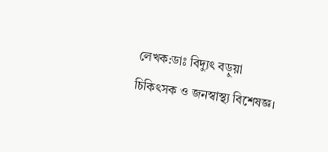লেখক:ডাঃ বিদ্যুৎ বড়ুয়া
চিকিৎসক ও জনস্বাস্থ্য বিশেষজ্ঞ।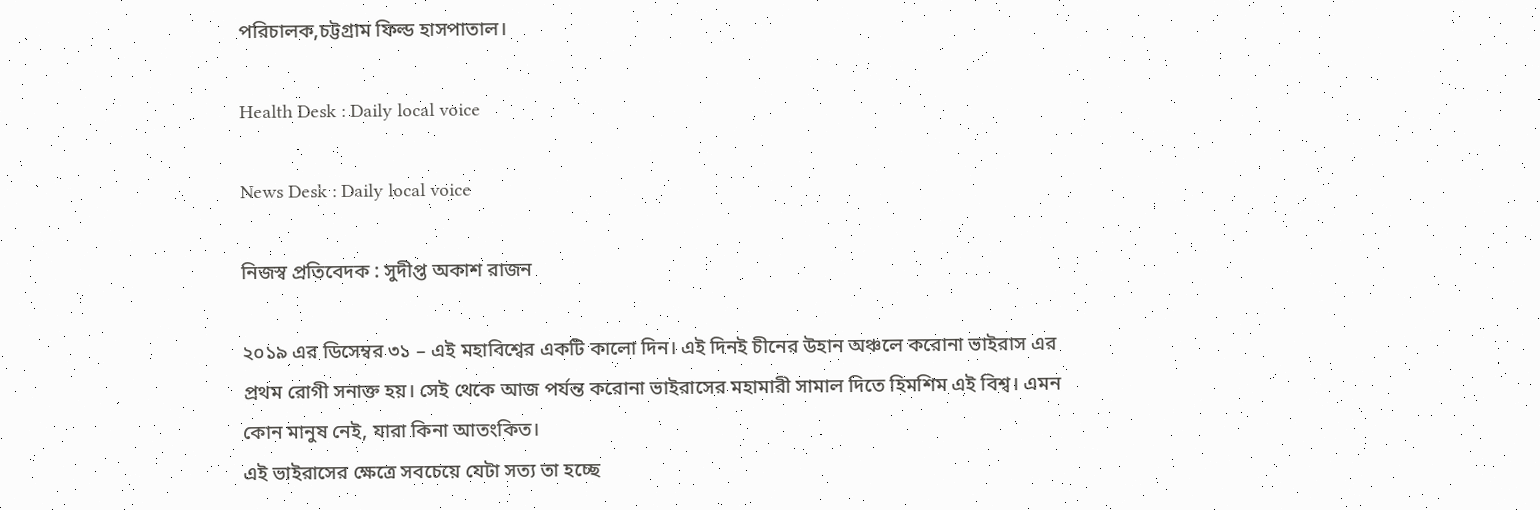পরিচালক,চট্টগ্রাম ফিল্ড হাসপাতাল।

Health Desk : Daily local voice

News Desk : Daily local voice

নিজস্ব প্রতিবেদক : সুদীপ্ত অকাশ রাজন

২০১৯ এর ডিসেম্বর ৩১ – এই মহাবিশ্বের একটি কালো দিন। এই দিনই চীনের উহান অঞ্চলে করোনা ভাইরাস এর প্রথম রোগী সনাক্ত হয়। সেই থেকে আজ পর্যন্ত করোনা ভাইরাসের মহামারী সামাল দিতে হিমশিম এই বিশ্ব। এমন কোন মানুষ নেই, যারা কিনা আতংকিত।
এই ভাইরাসের ক্ষেত্রে সবচেয়ে যেটা সত্য তা হচ্ছে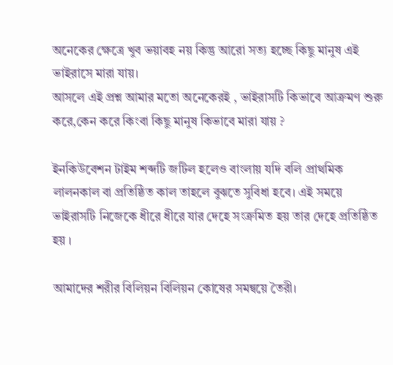অনেকের ক্ষেত্রে খুব ভয়াবহ নয় কিন্তু আরো সত্য হচ্ছে কিছু মানুষ এই ভাইরাসে মারা যায়।
আসলে এই প্রশ্ন আমার মতো অনেকেরই , ভাইরাসটি কিভাবে আক্রমণ শুরু করে,কেন করে কিংবা কিছু মানুষ কিভাবে মারা যায় ?

ইনকিউবেশন টাইম শব্দটি জটিল হলেও বাংলায় যদি বলি প্রাথমিক লালনকাল বা প্রতিষ্ঠিত কাল তাহলে বুঝতে সুবিধা হবে। এই সময়ে ভাইরাসটি নিজেকে ধীরে ধীরে যার দেহে সংক্রমিত হয় তার দেহে প্রতিষ্ঠিত হয় ।

আমাদের শরীর বিলিয়ন বিলিয়ন কোষের সমন্বয়ে তৈরী।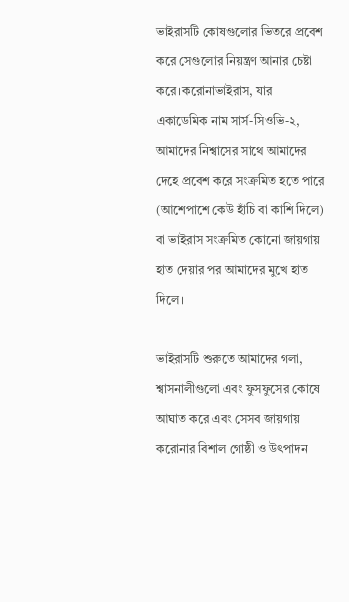ভাইরাসটি কোষগুলোর ভিতরে প্রবেশ করে সেগুলোর নিয়ন্ত্রণ আনার চেষ্টা করে।করোনাভাইরাস, যার একাডেমিক নাম সার্স-সিওভি-২, আমাদের নিশ্বাসের সাথে আমাদের দেহে প্রবেশ করে সংক্রমিত হতে পারে (আশেপাশে কেউ হাঁচি বা কাশি দিলে) বা ভাইরাস সংক্রমিত কোনো জায়গায় হাত দেয়ার পর আমাদের মুখে হাত দিলে।

ভাইরাসটি শুরুতে আমাদের গলা, শ্বাসনালীগুলো এবং ফুসফুসের কোষে আঘাত করে এবং সেসব জায়গায় করোনার বিশাল গোষ্ঠী ও উৎপাদন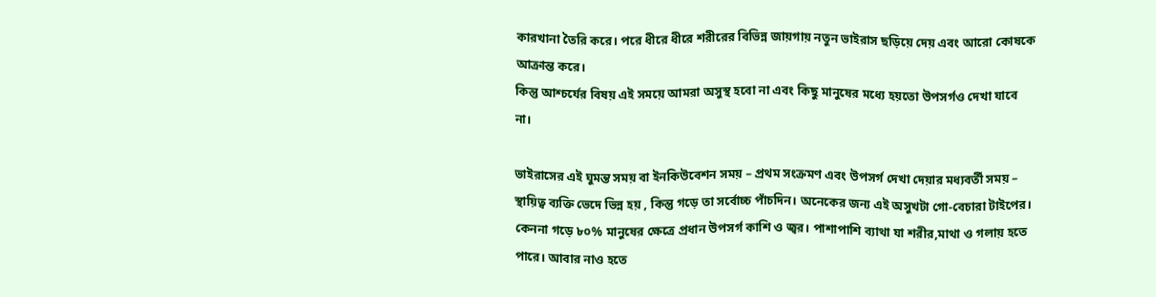কারখানা তৈরি করে। পরে ধীরে ধীরে শরীরের বিভিন্ন জায়গায় নতুন ভাইরাস ছড়িয়ে দেয় এবং আরো কোষকে আক্রান্ত করে।
কিন্তু আশ্চর্যের বিষয় এই সময়ে আমরা অসুস্থ হবো না এবং কিছু মানুষের মধ্যে হয়তো উপসর্গও দেখা যাবে না।

ভাইরাসের এই ঘুমন্ত সময় বা ইনকিউবেশন সময় – প্রথম সংক্রমণ এবং উপসর্গ দেখা দেয়ার মধ্যবর্তী সময় – স্থায়িত্ব ব্যক্তি ভেদে ভিন্ন হয় , কিন্তু গড়ে তা সর্বোচ্চ পাঁচদিন। অনেকের জন্য এই অসুখটা গো-বেচারা টাইপের। কেননা গড়ে ৮০% মানুষের ক্ষেত্রে প্রধান উপসর্গ কাশি ও জ্বর। পাশাপাশি ব্যাথা যা শরীর,মাথা ও গলায় হতে পারে। আবার নাও হতে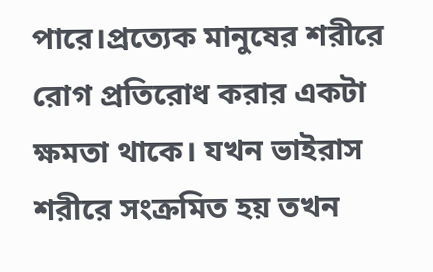পারে।প্রত্যেক মানুষের শরীরে রোগ প্রতিরোধ করার একটা ক্ষমতা থাকে। যখন ভাইরাস শরীরে সংক্রমিত হয় তখন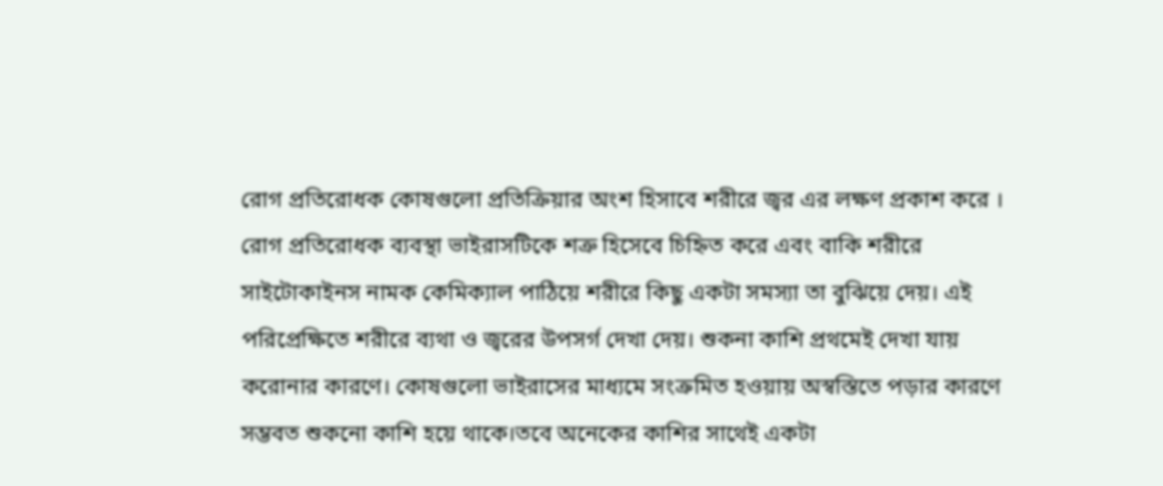রোগ প্রতিরোধক কোষগুলো প্রতিক্রিয়ার অংশ হিসাবে শরীরে জ্বর এর লক্ষণ প্রকাশ করে । রোগ প্রতিরোধক ব্যবস্থা ভাইরাসটিকে শত্রু হিসেবে চিহ্নিত করে এবং বাকি শরীরে সাইটোকাইনস নামক কেমিক্যাল পাঠিয়ে শরীরে কিছু একটা সমস্যা তা বুঝিয়ে দেয়। এই পরিপ্রেক্ষিতে শরীরে ব্যথা ও জ্বরের উপসর্গ দেখা দেয়। শুকনা কাশি প্রথমেই দেখা যায় করোনার কারণে। কোষগুলো ভাইরাসের মাধ্যমে সংক্রমিত হওয়ায় অস্বস্তিতে পড়ার কারণে সম্ভবত শুকনো কাশি হয়ে থাকে।তবে অনেকের কাশির সাথেই একটা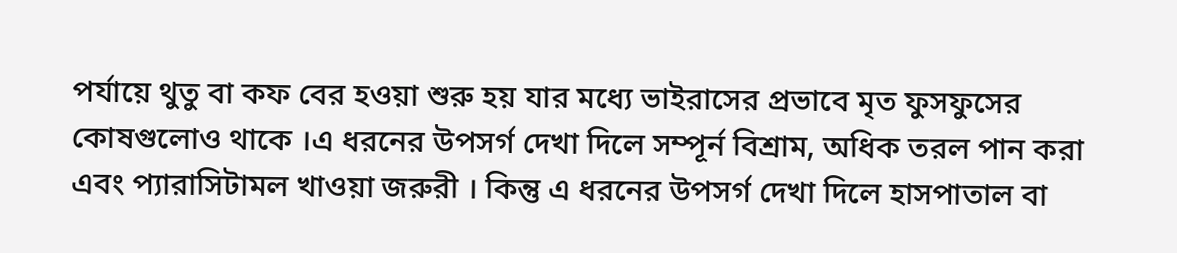পর্যায়ে থুতু বা কফ বের হওয়া শুরু হয় যার মধ্যে ভাইরাসের প্রভাবে মৃত ফুসফুসের কোষগুলোও থাকে ।এ ধরনের উপসর্গ দেখা দিলে সম্পূর্ন বিশ্রাম, অধিক তরল পান করা এবং প্যারাসিটামল খাওয়া জরুরী । কিন্তু এ ধরনের উপসর্গ দেখা দিলে হাসপাতাল বা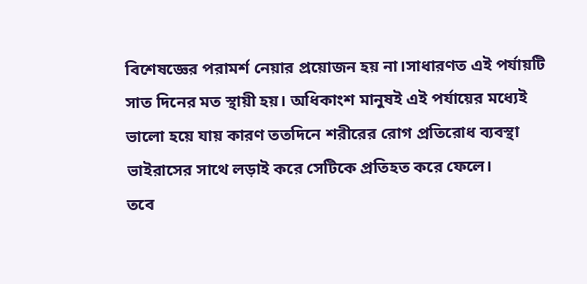বিশেষজ্ঞের পরামর্শ নেয়ার প্রয়োজন হয় না।সাধারণত এই পর্যায়টি সাত দিনের মত স্থায়ী হয়। অধিকাংশ মানুষই এই পর্যায়ের মধ্যেই ভালো হয়ে যায় কারণ ততদিনে শরীরের রোগ প্রতিরোধ ব্যবস্থা ভাইরাসের সাথে লড়াই করে সেটিকে প্রতিহত করে ফেলে।
তবে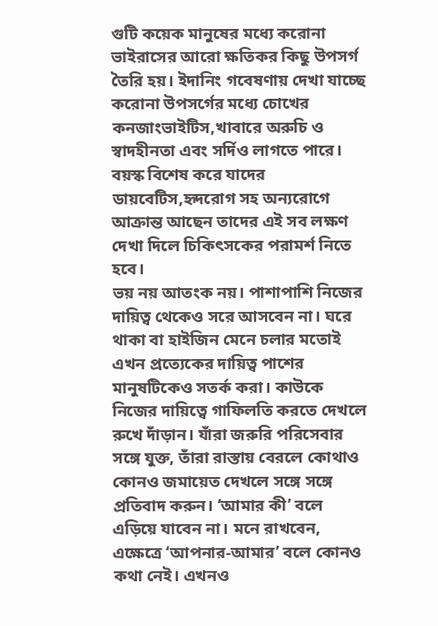গুটি কয়েক মানুষের মধ্যে করোনা ভাইরাসের আরো ক্ষতিকর কিছু উপসর্গ তৈরি হয়। ইদানিং গবেষণায় দেখা যাচ্ছে করোনা উপসর্গের মধ্যে চোখের কনজাংভাইটিস,খাবারে অরুচি ও স্বাদহীনতা এবং সর্দিও লাগতে পারে।
বয়স্ক বিশেষ করে যাদের ডায়বেটিস,হৃদরোগ সহ অন্যরোগে আক্রান্ত আছেন তাদের এই সব লক্ষণ দেখা দিলে চিকিৎসকের পরামর্শ নিতে হবে।
ভয় নয় আতংক নয়। পাশাপাশি নিজের দায়িত্ব থেকেও সরে আসবেন না। ঘরে থাকা বা হাইজিন মেনে চলার মতোই এখন প্রত্যেকের দায়িত্ব পাশের মানুষটিকেও সতর্ক করা। কাউকে নিজের দায়িত্বে গাফিলতি করতে দেখলে রুখে দাঁড়ান। যাঁরা জরুরি পরিসেবার সঙ্গে যুক্ত, তাঁরা রাস্তায় বেরলে কোথাও কোনও জমায়েত দেখলে সঙ্গে সঙ্গে প্রতিবাদ করুন। ‘আমার কী’ বলে এড়িয়ে যাবেন না। মনে রাখবেন, এক্ষেত্রে ‘আপনার-আমার’ বলে কোনও কথা নেই। এখনও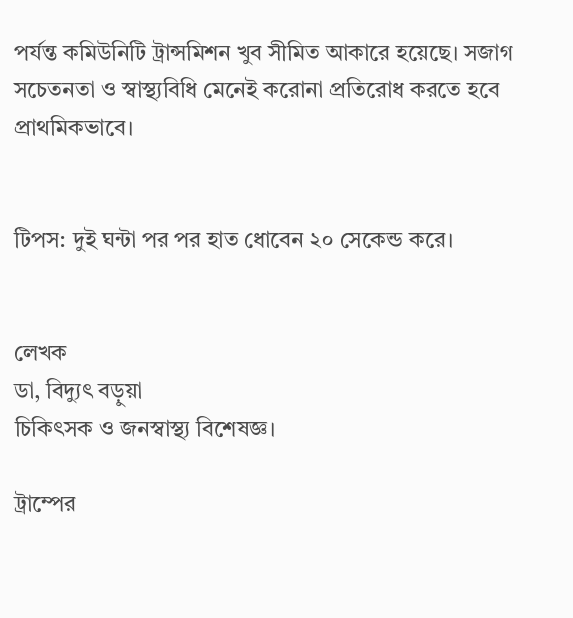পর্যন্ত কমিউনিটি ট্রান্সমিশন খুব সীমিত আকারে হয়েছে। সজাগ সচেতনতা ও স্বাস্থ্যবিধি মেনেই করোনা প্রতিরোধ করতে হবে প্রাথমিকভাবে।


টিপস: দুই ঘন্টা পর পর হাত ধোবেন ২০ সেকেন্ড করে।


লেখক
ডা, বিদ্যুৎ বড়ুয়া
চিকিৎসক ও জনস্বাস্থ্য বিশেষজ্ঞ।

ট্রাম্পের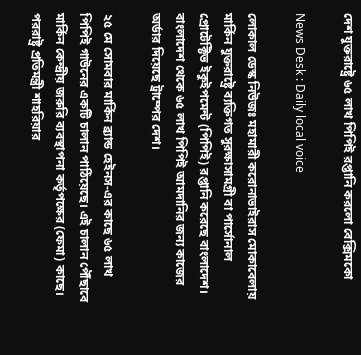দেশ যুক্তরাষ্ট্রে ৬৫ লাখ পিপিই রপ্তানি করলো বেক্সিমকো

News Desk : Daily local voice

লোকাল ডেস্ক নিউজঃ মহামারী করোনাভাইরাস মোকাবেলায় মার্কিন যুক্তরাষ্ট্রে ব্যক্তিগত সুরক্ষাসামগ্রী বা পার্সোনাল প্রোটেক্টিভ ইকুইপমেন্ট (পিপিই) রপ্তানি করেছে বাংলাদেশ। বাংলাদেশ থেকে ৬৫ লাখ পিপিই আমদানির জন্য কাজের অর্ডার দিয়েছে ট্রাম্পের দেশ।

২৫ মে সোমবার মার্কিন ব্র্যান্ড হেইনস-এর কাছে ৬৫ লাখ পিপিই গাউনের একটি চালান পাঠিয়েছে। এই চালান পৌঁছাবে মার্কিন কেন্দ্রীয় জরুরি ব্যবস্থাপনা কর্তৃপক্ষের (ফেমা) কাছে। পররাষ্ট্র প্রতিমন্ত্রী শাহরিয়ার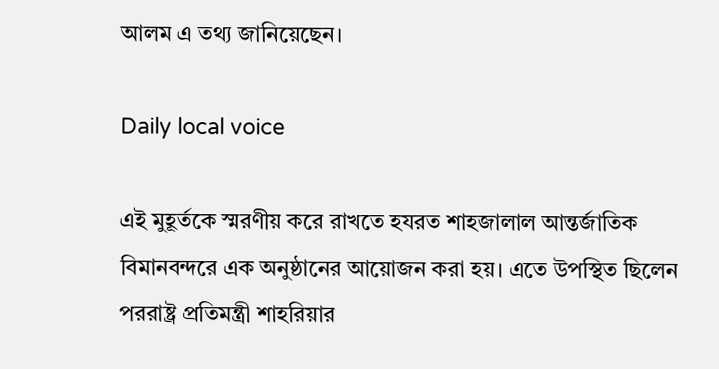আলম এ তথ্য জানিয়েছেন।

Daily local voice

এই মুহূর্তকে স্মরণীয় করে রাখতে হযরত শাহজালাল আন্তর্জাতিক বিমানবন্দরে এক অনুষ্ঠানের আয়োজন করা হয়। এতে উপস্থিত ছিলেন পররাষ্ট্র প্রতিমন্ত্রী শাহরিয়ার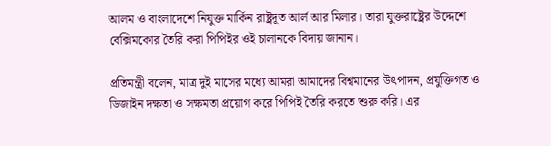আলম ও বাংলাদেশে নিযুক্ত মার্কিন রাষ্ট্রদূত আর্ল আর মিলার। তারা যুক্তরাষ্ট্রের উদ্দেশে বেক্সিমকোর তৈরি করা পিপিইর ওই চালানকে বিদায় জানান।

প্রতিমন্ত্রী বলেন, মাত্র দুই মাসের মধ্যে আমরা আমাদের বিশ্বমানের উৎপাদন, প্রযুক্তিগত ও ডিজাইন দক্ষতা ও সক্ষমতা প্রয়োগ করে পিপিই তৈরি করতে শুরু করি। এর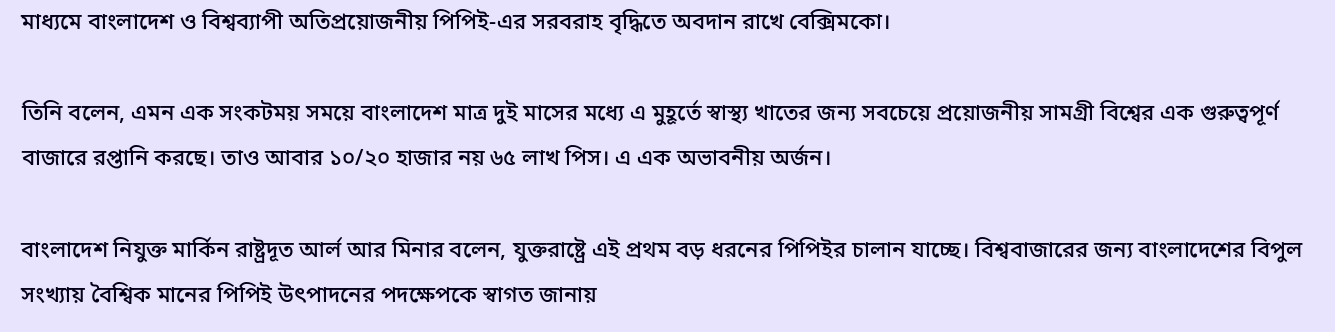মাধ্যমে বাংলাদেশ ও বিশ্বব্যাপী অতিপ্রয়োজনীয় পিপিই-এর সরবরাহ বৃদ্ধিতে অবদান রাখে বেক্সিমকো।

তিনি বলেন, এমন এক সংকটময় সময়ে বাংলাদেশ মাত্র দুই মাসের মধ্যে এ মুহূর্তে স্বাস্থ্য খাতের জন্য সবচেয়ে প্রয়োজনীয় সামগ্রী বিশ্বের এক গুরুত্বপূর্ণ বাজারে রপ্তানি করছে। তাও আবার ১০/২০ হাজার নয় ৬৫ লাখ পিস। এ এক অভাবনীয় অর্জন।

বাংলাদেশ নিযুক্ত মার্কিন রাষ্ট্রদূত আর্ল আর মিনার বলেন, যুক্তরাষ্ট্রে এই প্রথম বড় ধরনের পিপিইর চালান যাচ্ছে। বিশ্ববাজারের জন্য বাংলাদেশের বিপুল সংখ্যায় বৈশ্বিক মানের পিপিই উৎপাদনের পদক্ষেপকে স্বাগত জানায়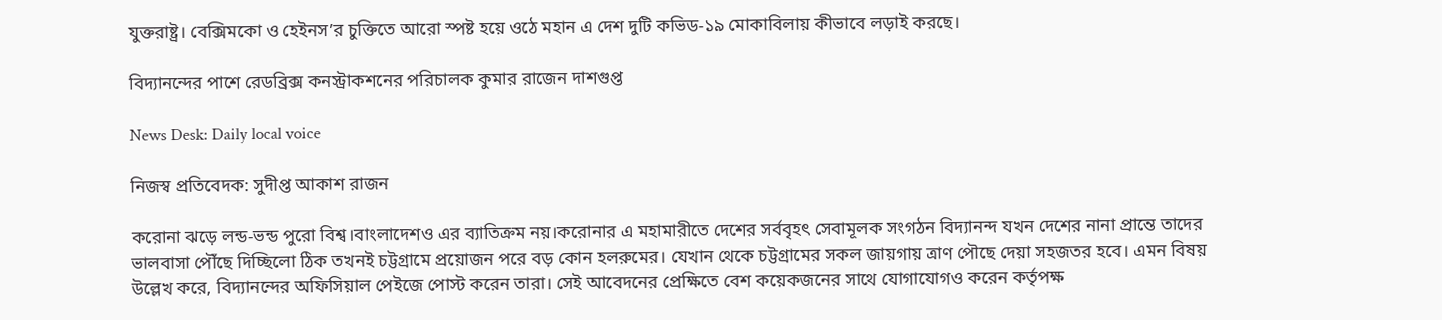যুক্তরাষ্ট্র। বেক্সিমকো ও হেইনস’র চুক্তিতে আরো স্পষ্ট হয়ে ওঠে মহান এ দেশ দুটি কভিড-১৯ মোকাবিলায় কীভাবে লড়াই করছে।

বিদ্যানন্দের পাশে রেডব্রিক্স কনস্ট্রাকশনের পরিচালক কুমার রাজেন দাশগুপ্ত

News Desk: Daily local voice

নিজস্ব প্রতিবেদক: সুদীপ্ত আকাশ রাজন

করোনা ঝড়ে লন্ড-ভন্ড পুরো বিশ্ব।বাংলাদেশও এর ব্যাতিক্রম নয়।করোনার এ মহামারীতে দেশের সর্ববৃহৎ সেবামূলক সংগঠন বিদ্যানন্দ যখন দেশের নানা প্রান্তে তাদের ভালবাসা পৌঁছে দিচ্ছিলো ঠিক তখনই চট্টগ্রামে প্রয়োজন পরে বড় কোন হলরুমের। যেখান থেকে চট্টগ্রামের সকল জায়গায় ত্রাণ পৌছে দেয়া সহজতর হবে। এমন বিষয় উল্লেখ করে, বিদ্যানন্দের অফিসিয়াল পেইজে পোস্ট করেন তারা। সেই আবেদনের প্রেক্ষিতে বেশ কয়েকজনের সাথে যোগাযোগও করেন কর্তৃপক্ষ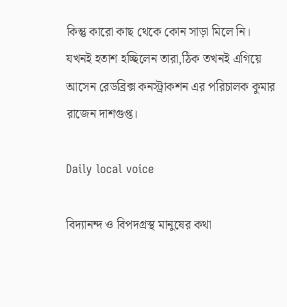কিন্তু কারো কাছ থেকে কোন সাড়া মিলে নি।
যখনই হতাশ হচ্ছিলেন তারা,ঠিক তখনই এগিয়ে আসেন রেডব্রিক্স কনস্ট্রাকশন এর পরিচালক কুমার রাজেন দাশগুপ্ত।

Daily local voice

বিদ্যানন্দ ও বিপদগ্রস্থ মানুষের কথা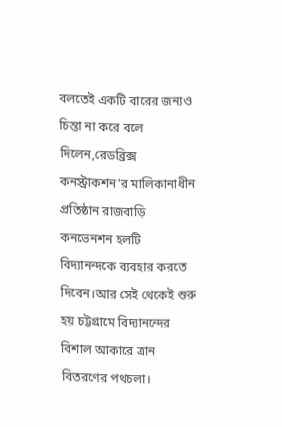বলতেই একটি বারের জন্যও চিন্তা না করে বলে দিলেন,রেডব্রিক্স কনস্ট্রাকশন’র মালিকানাধীন প্রতিষ্ঠান রাজবাড়ি কনভেনশন হলটি বিদ্যানন্দকে ব্যবহার করতে দিবেন।আর সেই থেকেই শুরু হয় চট্টগ্রামে বিদ্যানন্দের বিশাল আকারে ত্রান বিতরণের পথচলা।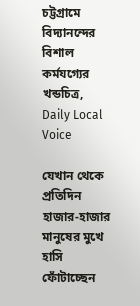চট্টগ্রামে বিদ্যানন্দের বিশাল কর্মযগ্যের খন্ডচিত্র,
Daily Local Voice

যেখান থেকে প্রতিদিন হাজার-হাজার মানুষের মুখে হাসি ফোঁটাচ্ছেন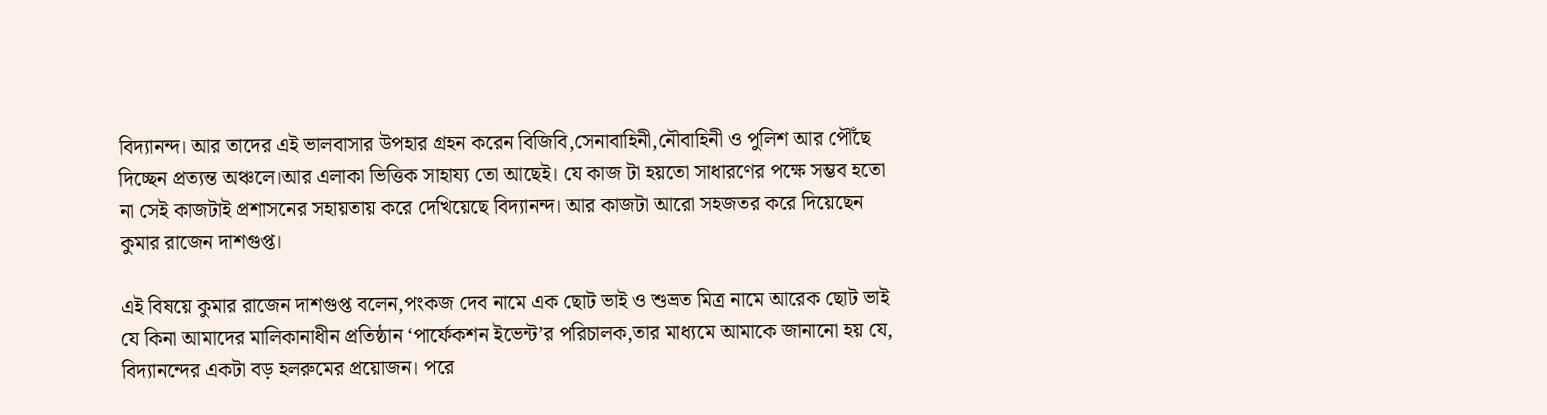বিদ্যানন্দ। আর তাদের এই ভালবাসার উপহার গ্রহন করেন বিজিবি,সেনাবাহিনী,নৌবাহিনী ও পুলিশ আর পৌঁছে দিচ্ছেন প্রত্যন্ত অঞ্চলে।আর এলাকা ভিত্তিক সাহায্য তো আছেই। যে কাজ টা হয়তো সাধারণের পক্ষে সম্ভব হতো না সেই কাজটাই প্রশাসনের সহায়তায় করে দেখিয়েছে বিদ্যানন্দ। আর কাজটা আরো সহজতর করে দিয়েছেন কুমার রাজেন দাশগুপ্ত।

এই বিষয়ে কুমার রাজেন দাশগুপ্ত বলেন,পংকজ দেব নামে এক ছোট ভাই ও শুভ্রত মিত্র নামে আরেক ছোট ভাই যে কিনা আমাদের মালিকানাধীন প্রতিষ্ঠান ‘পার্ফেকশন ইভেন্ট’র পরিচালক,তার মাধ্যমে আমাকে জানানো হয় যে, বিদ্যানন্দের একটা বড় হলরুমের প্রয়োজন। পরে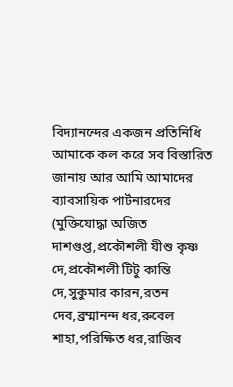বিদ্যানন্দের একজন প্রতিনিধি আমাকে কল করে সব বিস্তারিত জানায় আর আমি আমাদের ব্যাবসায়িক পার্টনারদের (মুক্তিযোদ্ধা অজিত দাশগুপ্ত,প্রকৌশলী যীশু কৃষ্ণ দে,প্রকৌশলী টিটু কান্তি দে,সুকুমার কারন,রতন দেব,ব্রম্মানন্দ ধর,রুবেল শাহা,পরিক্ষিত ধর,রাজিব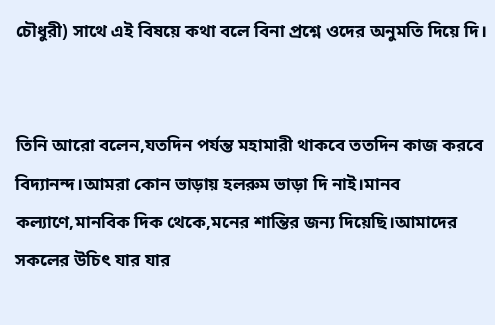চৌধুরী) সাথে এই বিষয়ে কথা বলে বিনা প্রশ্নে ওদের অনুমতি দিয়ে দি।


তিনি আরো বলেন,যতদিন পর্যন্ত মহামারী থাকবে ততদিন কাজ করবে বিদ্যানন্দ।আমরা কোন ভাড়ায় হলরুম ভাড়া দি নাই।মানব কল্যাণে,মানবিক দিক থেকে,মনের শান্তির জন্য দিয়েছি।আমাদের সকলের উচিৎ যার যার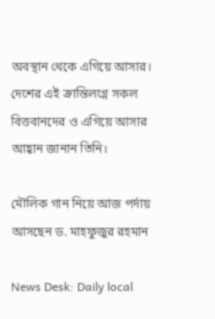অবস্থান থেকে এগিয়ে আসার।
দেশের এই ক্রান্তিলগ্নে সকল বিত্তবানদের ও এগিয়ে আসার আহ্বান জানান তিনি।

মৌলিক গান নিয়ে আজ পর্দায় আসছেন ড. মাহফুজুর রহমান

News Desk: Daily local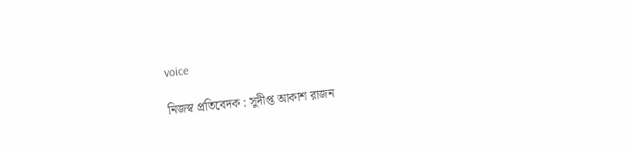voice

নিজস্ব প্রতিবেদক : সুদীপ্ত আকাশ রাজন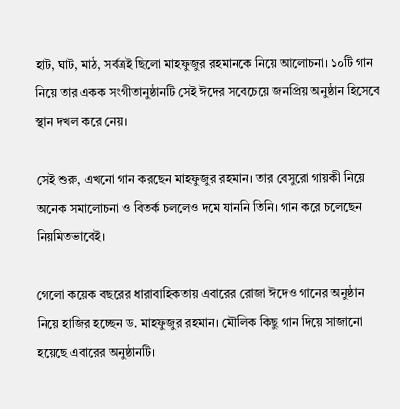হাট, ঘাট, মাঠ, সর্বত্রই ছিলো মাহফুজুর রহমানকে নিয়ে আলোচনা। ১০টি গান নিয়ে তার একক সংগীতানুষ্ঠানটি সেই ঈদের সবেচেয়ে জনপ্রিয় অনুষ্ঠান হিসেবে স্থান দখল করে নেয়।

সেই শুরু, এখনো গান করছেন মাহফুজুর রহমান। তার বেসুরো গায়কী নিয়ে অনেক সমালোচনা ও বিতর্ক চললেও দমে যাননি তিনি। গান করে চলেছেন নিয়মিতভাবেই।

গেলো কয়েক বছরের ধারাবাহিকতায় এবারের রোজা ঈদেও গানের অনুষ্ঠান নিয়ে হাজির হচ্ছেন ড. মাহফুজুর রহমান। মৌলিক কিছু গান দিয়ে সাজানো হয়েছে এবারের অনুষ্ঠানটি।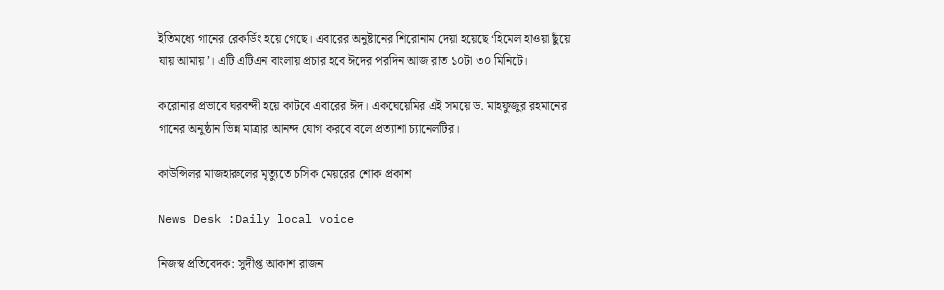ইতিমধ্যে গানের রেকর্ডিং হয়ে গেছে। এবারের অনুষ্টানের শিরোনাম দেয়া হয়েছে ‘হিমেল হাওয়া ছুঁয়ে যায় আমায়’। এটি এটিএন বাংলায় প্রচার হবে ঈদের পরদিন আজ রাত ১০টা ৩০ মিনিটে।

করোনার প্রভাবে ঘরবন্দী হয়ে কাটবে এবারের ঈদ। একঘেয়েমির এই সময়ে ড. মাহফুজুর রহমানের গানের অনুষ্ঠান ভিন্ন মাত্রার আনন্দ যোগ করবে বলে প্রত্যাশা চ্যানেলটির।

কাউন্সিলর মাজহারুলের মৃত্যুতে চসিক মেয়রের শোক প্রকাশ

News Desk :Daily local voice

নিজস্ব প্রতিবেদক: সুদীপ্ত আকাশ রাজন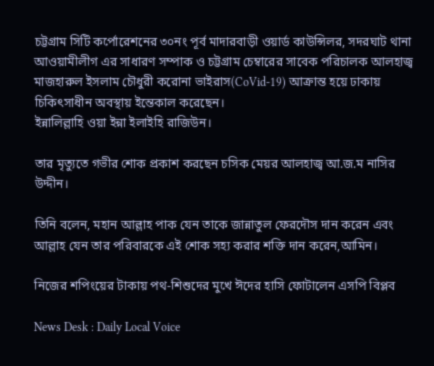চট্টগ্রাম সিটি কর্পোরেশনের ৩০নং পূর্ব মাদারবাড়ী ওয়ার্ড কাউন্সিলর, সদরঘাট থানা আওয়ামীলীগ এর সাধারণ সম্পাক ও চট্টগ্রাম চেম্বারের সাবেক পরিচালক আলহাজ্ব মাজহারুল ইসলাম চৌধুরী করোনা ভাইরাস(CoVid-19) আক্রান্ত হয়ে ঢাকায় চিকিৎসাধীন অবস্থায় ইন্তেকাল করেছেন।
ইন্নালিল্লাহি ওয়া ইন্না ইলাইহি রাজিউন।

তার মৃত্যুতে গভীর শোক প্রকাশ করছেন চসিক মেয়র আলহাজ্ব আ.জ.ম নাসির উদ্দীন।

তিনি বলেন, মহান আল্লাহ পাক যেন তাকে জান্নাতুল ফেরদৌস দান করেন এবং আল্লাহ যেন তার পরিবারকে এই শোক সহ্য করার শক্তি দান করেন,আমিন।

নিজের শপিংয়ের টাকায় পথ-শিশুদের মুখে ঈদের হাসি ফোটালেন এসপি বিপ্লব

News Desk : Daily Local Voice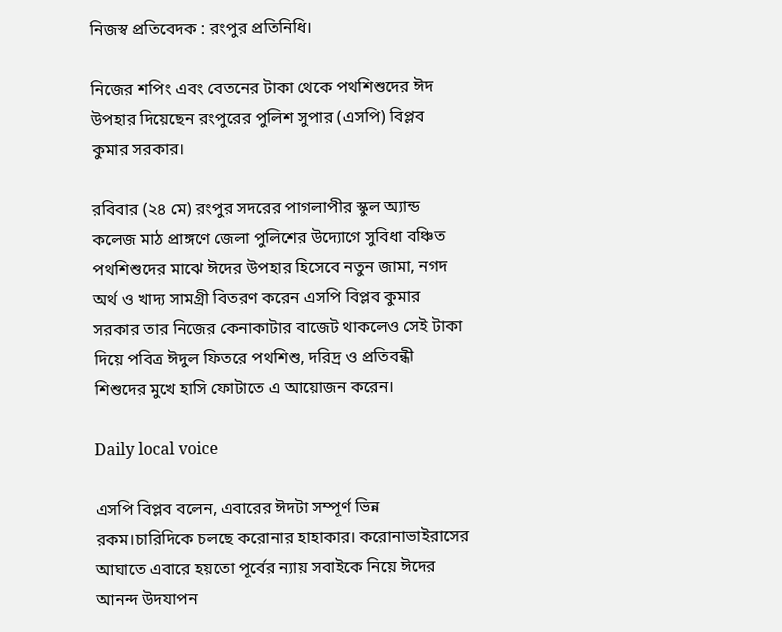নিজস্ব প্রতিবেদক : রংপুর প্রতিনিধি।

নিজের শপিং এবং বেতনের টাকা থেকে পথশিশুদের ঈদ উপহার দিয়েছেন রংপুরের পুলিশ সুপার (এসপি) বিপ্লব কুমার সরকার।

রবিবার (২৪ মে) রংপুর সদরের পাগলাপীর স্কুল অ্যান্ড কলেজ মাঠ প্রাঙ্গণে জেলা পুলিশের উদ্যোগে সুবিধা বঞ্চিত পথশিশুদের মাঝে ঈদের উপহার হিসেবে নতুন জামা, নগদ অর্থ ও খাদ্য সামগ্রী বিতরণ করেন এসপি বিপ্লব কুমার সরকার তার নিজের কেনাকাটার বাজেট থাকলেও সেই টাকা দিয়ে পবিত্র ঈদুল ফিতরে পথশিশু, দরিদ্র ও প্রতিবন্ধী শিশুদের মুখে হাসি ফোটাতে এ আয়োজন করেন।

Daily local voice

এসপি বিপ্লব বলেন, এবারের ঈদটা সম্পূর্ণ ভিন্ন রকম।চারিদিকে চলছে করোনার হাহাকার। করোনাভাইরাসের আঘাতে এবারে হয়তো পূর্বের ন্যায় সবাইকে নিয়ে ঈদের আনন্দ উদযাপন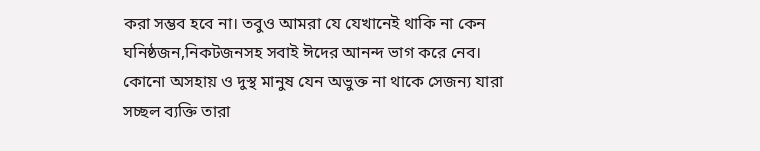করা সম্ভব হবে না। তবুও আমরা যে যেখানেই থাকি না কেন ঘনিষ্ঠজন,নিকটজনসহ সবাই ঈদের আনন্দ ভাগ করে নেব। কোনো অসহায় ও দুস্থ মানুষ যেন অভুক্ত না থাকে সেজন্য যারা সচ্ছল ব্যক্তি তারা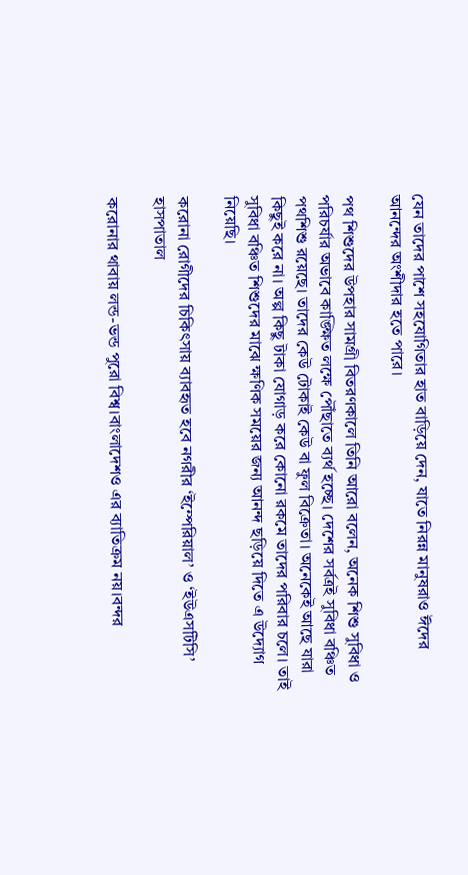যেন তাদের পাশে সহযোগিতার হাত বাড়িয়ে দেন, যাতে নিরন্ন মানুষরাও ঈদের আনন্দের অংশীদার হতে পারে।

পথ শিশুদের উপহার সামগ্রী বিতরণকালে তিনি আরো বলেন, অনেক শিশু সুবিধা ও পরিচর্যার অভাবে কাঙ্ক্ষিত লক্ষে পৌঁছাতে ব্যর্থ হচ্ছে। দেশের সর্বত্রই সুবিধা বঞ্চিত পথশিশু রয়েছে। তাদের কেউ টোকাই কেউ বা ফুল বিক্রেতা। অনেকেই আছে যারা কিছুই করে না। অল্প কিছু টাকা যোগাড় করে কোনো রকমে তাদের পরিবার চলে। তাই সুবিধা বঞ্চিত শিশুদের মাঝে ক্ষণিক সময়ের জন্য আনন্দ ছড়িয়ে দিতে এ উদ্যোগ নিয়েছি।

করোনা রোগীদের চিকিৎসায় ব্যাবহৃত হবে নগরীর ‘ইম্পেরিয়াল’ ও ‘ইউএসটিসি’ হাসপাতাল

করোনার থাবায় লন্ড-ভন্ড পুরো বিশ্ব।বাংলাদেশও এর ব্যাতিক্রম নয়।বন্দর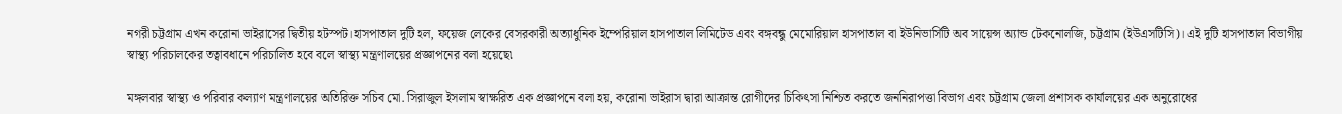নগরী চট্টগ্রাম এখন করোনা ভাইরাসের দ্বিতীয় হটস্পট।হাসপাতাল দুটি হল, ফয়েজ লেকের বেসরকারী অত্যাধুনিক ইম্পেরিয়াল হাসপাতাল লিমিটেড এবং বঙ্গবন্ধু মেমোরিয়াল হাসপাতাল বা ইউনিভার্সিটি অব সায়েন্স অ্যান্ড টেকনোলজি, চট্টগ্রাম (ইউএসটিসি)। এই দুটি হাসপাতাল বিভাগীয় স্বাস্থ্য পরিচালকের তত্বাবধানে পরিচালিত হবে বলে স্বাস্থ্য মন্ত্রণালয়ের প্রজ্ঞাপনের বলা হয়েছে৷

মঙ্গলবার স্বাস্থ্য ও পরিবার কল্যাণ মন্ত্রণালয়ের অতিরিক্ত সচিব মো. সিরাজুল ইসলাম স্বাক্ষরিত এক প্রজ্ঞাপনে বলা হয়, করোনা ভাইরাস দ্বারা আক্রান্ত রোগীদের চিকিৎসা নিশ্চিত করতে জননিরাপত্তা বিভাগ এবং চট্টগ্রাম জেলা প্রশাসক কার্যালয়ের এক অনুরোধের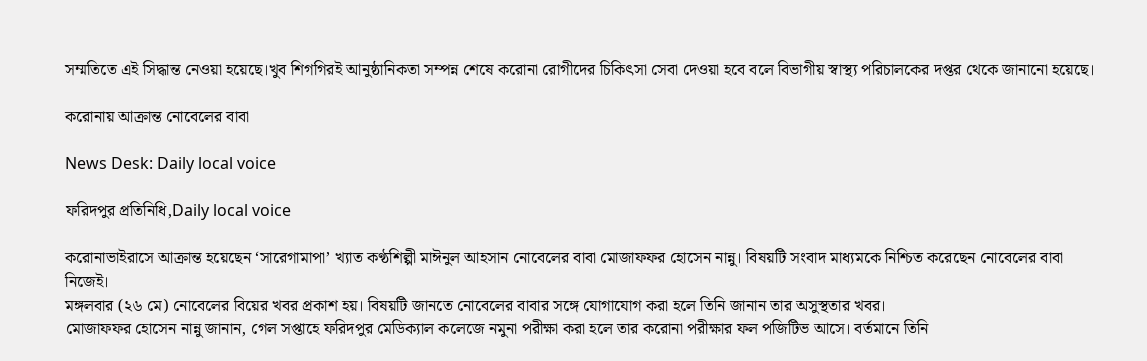সম্মতিতে এই সিদ্ধান্ত নেওয়া হয়েছে।খুব শিগগিরই আনুষ্ঠানিকতা সম্পন্ন শেষে করোনা রোগীদের চিকিৎসা সেবা দেওয়া হবে বলে বিভাগীয় স্বাস্থ্য পরিচালকের দপ্তর থেকে জানানো হয়েছে।

করোনায় আক্রান্ত নোবেলের বাবা

News Desk: Daily local voice

ফরিদপুর প্রতিনিধি,Daily local voice

করোনাভাইরাসে আক্রান্ত হয়েছেন ‘সারেগামাপা’ খ্যাত কণ্ঠশিল্পী মাঈনুল আহসান নোবেলের বাবা মোজাফফর হোসেন নান্নু। বিষয়টি সংবাদ মাধ্যমকে নিশ্চিত করেছেন নোবেলের বাবা নিজেই।
মঙ্গলবার (২৬ মে) নোবেলের বিয়ের খবর প্রকাশ হয়। বিষয়টি জানতে নোবেলের বাবার সঙ্গে যোগাযোগ করা হলে তিনি জানান তার অসুস্থতার খবর।
মোজাফফর হোসেন নান্নু জানান, গেল সপ্তাহে ফরিদপুর মেডিক্যাল কলেজে নমুনা পরীক্ষা করা হলে তার করোনা পরীক্ষার ফল পজিটিভ আসে। বর্তমানে তিনি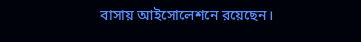বাসায় আইসোলেশনে রয়েছেন।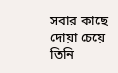সবার কাছে দোয়া চেয়ে তিনি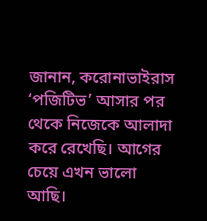জানান, করোনাভাইরাস ‘পজিটিভ’ আসার পর থেকে নিজেকে আলাদা করে রেখেছি। আগের চেয়ে এখন ভালো আছি।